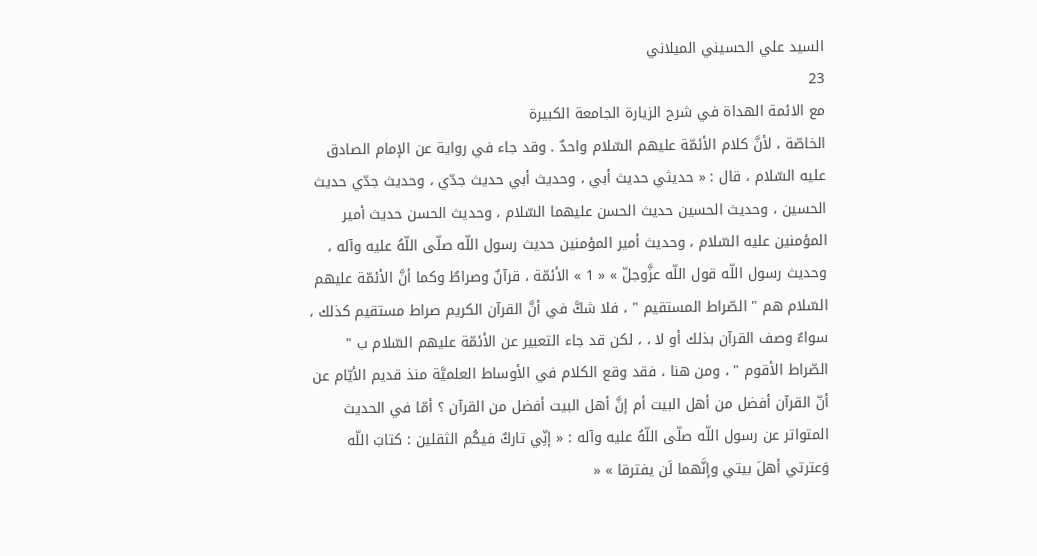السيد علي الحسيني الميلاني
23
مع الائمة الهداة في شرح الزيارة الجامعة الكبيرة
الخاصّة ، لأنَّ كلام الأئمّة عليهم السّلام واحدٌ . وقد جاء في رواية عن الإمام الصادق عليه السّلام ، قال : « حديثي حديث أبي ، وحديث أبي حديث جدّي ، وحديث جدّي حديث الحسين ، وحديث الحسين حديث الحسن عليهما السّلام ، وحديث الحسن حديث أمير المؤمنين عليه السّلام ، وحديث أمير المؤمنين حديث رسول اللّه صلّى اللّهُ عليه وآله ، وحديث رسول اللّه قول اللّه عزَّوجلّ » « 1 » الأئمّة ، قرآنٌ وصراطٌ وكما أنَّ الأئمّة عليهم السّلام هم " الصّراط المستقيم " ، فلا شكَّ في أنَّ القرآن الكريم صراط مستقيم كذلك ، سواءٌ وصف القرآن بذلك أو لا ، ، لكن قد جاء التعبير عن الأئمّة عليهم السّلام ب " الصّراط الأقوم " ، ومن هنا ، فقد وقع الكلام في الأوساط العلميَّة منذ قديم الأيّام عن أنّ القرآن أفضل من أهل البيت أم إنَّ أهل البيت أفضل من القرآن ؟ أمّا في الحديث المتواتر عن رسول اللّه صلّى اللّهُ عليه وآله : « إنِّي تاركٌ فيكُم الثقلين : كتابَ اللّه وَعترتي أهلَ بيتي وإنَّهما لَن يفترقا » «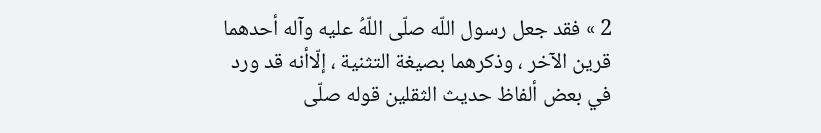2 » فقد جعل رسول اللّه صلّى اللّهُ عليه وآله أحدهما قرين الآخر ، وذكرهما بصيغة التثنية ، إلّاأنه قد ورد في بعض ألفاظ حديث الثقلين قوله صلّى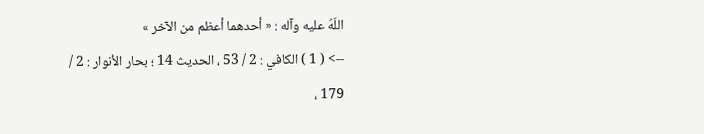اللّهُ عليه وآله : « أحدهما أعظم من الآخر »
--> ( 1 ) الكافي : 2 / 53 ، الحديث 14 ؛ بحار الأنوار : 2 / 179 ،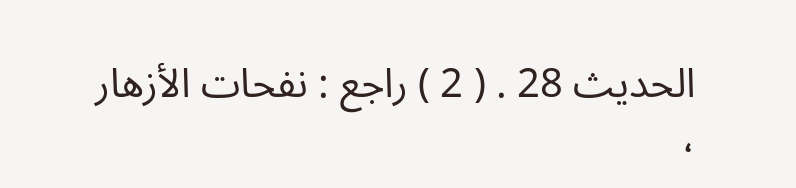الحديث 28 . ( 2 ) راجع : نفحات الأزهار ،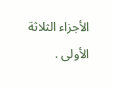الأجزاء الثلاثة الأولى .